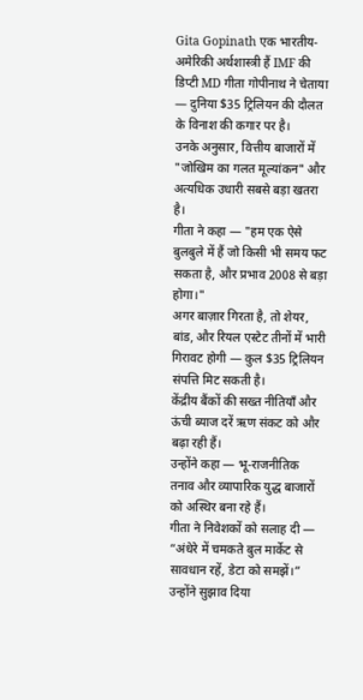Gita Gopinath एक भारतीय-अमेरिकी अर्थशास्त्री हैं IMF की डिप्टी MD गीता गोपीनाथ ने चेताया — दुनिया $35 ट्रिलियन की दौलत के विनाश की कगार पर है।
उनके अनुसार, वित्तीय बाजारों में "जोखिम का गलत मूल्यांकन" और अत्यधिक उधारी सबसे बड़ा खतरा है।
गीता ने कहा — "हम एक ऐसे बुलबुले में हैं जो किसी भी समय फट सकता है, और प्रभाव 2008 से बड़ा होगा।"
अगर बाज़ार गिरता है, तो शेयर, बांड, और रियल एस्टेट तीनों में भारी गिरावट होगी — कुल $35 ट्रिलियन संपत्ति मिट सकती है।
केंद्रीय बैंकों की सख्त नीतियाँ और ऊंची ब्याज दरें ऋण संकट को और बढ़ा रही हैं।
उन्होंने कहा — भू-राजनीतिक तनाव और व्यापारिक युद्ध बाजारों को अस्थिर बना रहे हैं।
गीता ने निवेशकों को सलाह दी — “अंधेरे में चमकते बुल मार्केट से सावधान रहें, डेटा को समझें।”
उन्होंने सुझाव दिया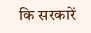कि सरकारें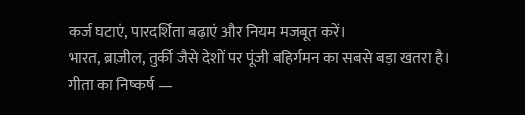कर्ज घटाएं, पारदर्शिता बढ़ाएं और नियम मजबूत करें।
भारत, ब्राज़ील, तुर्की जैसे देशों पर पूंजी बहिर्गमन का सबसे बड़ा खतरा है।
गीता का निष्कर्ष —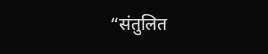“संतुलित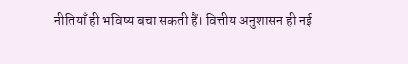नीतियाँ ही भविष्य बचा सकती हैं। वित्तीय अनुशासन ही नई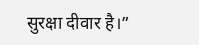सुरक्षा दीवार है।”